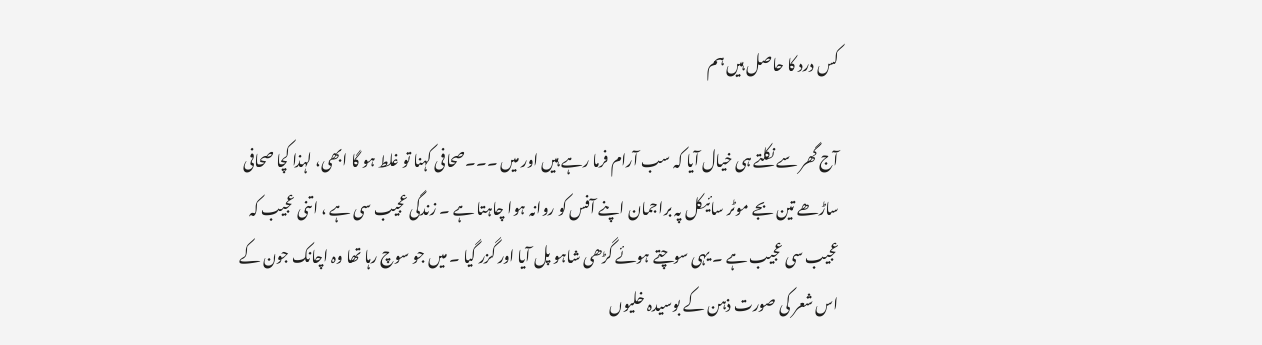کس درد کا حاصل ہیں ہم

آج گھر سے نکلتے ہی خیال آیا کہ سب آرام فرما رہے ہیں اور میں ۔۔۔صحافی کہنا تو غلط ہو گا ابھی، لہذا کچا صحافی ساڑھے تین بجے موٹر سائیکل پہ براجمان اپنے آفس کو روانہ ہوا چاہتا ہے ۔ زندگی عجیب سی ہے ، اتنی عجیب کہ عجیب سی عجیب ہے ۔ یہی سوچتے ہوئے گڑھی شاہو پل آیا اور گزر گیا ۔ میں جو سوچ رہا تھا وہ اچانک جون کے اس شعر کی صورت ذہن کے بوسیدہ خلیوں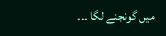میں گونجنے لگا ۔۔۔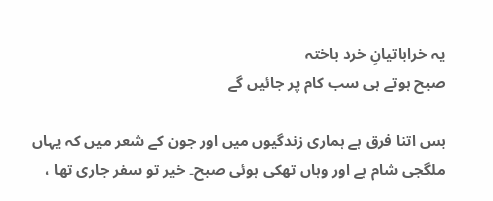یہ خراباتیانِ خرد باختہ
صبح ہوتے ہی سب کام پر جائیں گے

بس اتنا فرق ہے ہماری زندگیوں میں اور جون کے شعر میں کہ یہاں ملگجی شام ہے اور وہاں تھکی ہوئی صبح۔ خیر تو سفر جاری تھا ،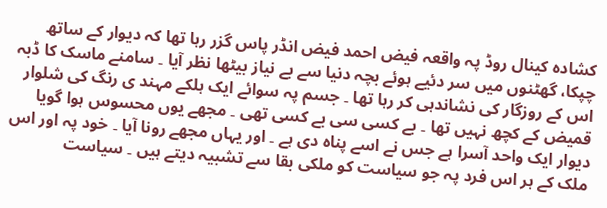کشادہ کینال روڈ پہ واقعہ فیض احمد فیض انڈر پاس گزر رہا تھا کہ دیوار کے ساتھ چپکا، گھٹنوں میں سر دئیے ہوئے بچہ دنیا سے بے نیاز بیٹھا نظر آیا ۔ سامنے ماسک کا ڈبہ اس کے روزگار کی نشاندہی کر رہا تھا ۔ جسم پہ سوائے ایک ہلکے مہند ی رنگ کی شلوار قمیض کے کچھ نہیں تھا ۔ بے کسی سی بے کسی تھی ۔ مجھے یوں محسوس ہوا گویا دیوار ایک واحد آسرا ہے جس نے اسے پناہ دی ہے ۔ اور یہاں مجھے رونا آیا ۔ خود پہ اور اس ملک کے ہر اس فرد پہ جو سیاست کو ملکی بقا سے تشبیہ دیتے ہیں ۔ سیاست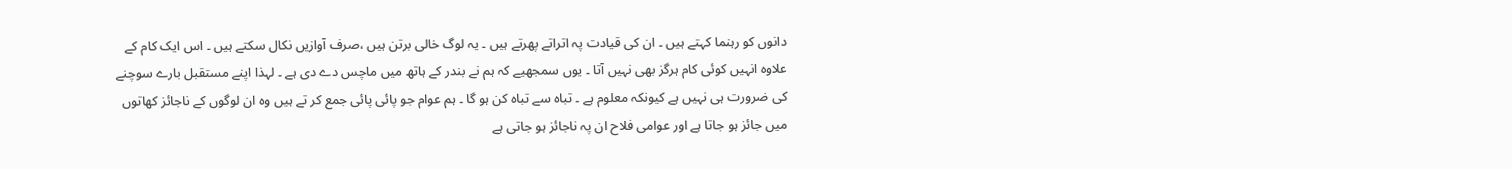دانوں کو رہنما کہتے ہیں ۔ ان کی قیادت پہ اتراتے پھرتے ہیں ۔ یہ لوگ خالی برتن ہیں ،صرف آوازیں نکال سکتے ہیں ۔ اس ایک کام کے علاوہ انہیں کوئی کام ہرگز بھی نہیں آتا ۔ یوں سمجھیے کہ ہم نے بندر کے ہاتھ میں ماچس دے دی ہے ۔ لہذا اپنے مستقبل بارے سوچنے کی ضرورت ہی نہیں ہے کیونکہ معلوم ہے ۔ تباہ سے تباہ کن ہو گا ۔ ہم عوام جو پائی پائی جمع کر تے ہیں وہ ان لوگوں کے ناجائز کھاتوں میں جائز ہو جاتا ہے اور عوامی فلاح ان پہ ناجائز ہو جاتی ہے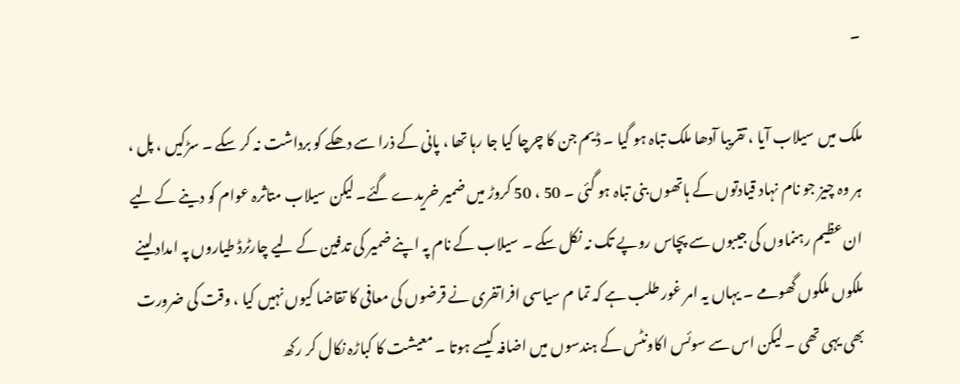۔

ملک میں سیلاب آیا ، تقریبا آدھا ملک تباہ ہو گیا ۔ ڈیم جن کا چرچا کیا جا رہا تھا ، پانی کے ذرا سے دھکے کو برداشت نہ کر سکے ۔ سڑکیں ، پل ، ہر وہ چیز جو نام نہاد قیادتوں کے ہاتھوں بنی تباہ ہو گئی ۔ 50 ، 50 کروڑ میں ضمیر خریدے گئے۔ لیکن سیلاب متاثرہ عوام کو دینے کے لیے ان عظیم رہنماوں کی جیبوں سے پچاس روپے تک نہ نکل سکے ۔ سیلاب کے نام پہ اپنے ضمیر کی تدفین کے لیے چارٹرڈ طیاروں پہ امداد لینے ملکوں ملکوں گھومے ۔ یہاں یہ امر غور طلب ہے کہ تما م سیاسی افراتفری نے قرضوں کی معافی کا تقاضا کیوں نہیں کیا ، وقت کی ضرورت بھی یہی تھی ۔ لیکن اس سے سوئس اکاونٹس کے ہندسوں میں اضافہ کیسے ہوتا ۔ معیشت کا کباڑہ نکال کر رکھ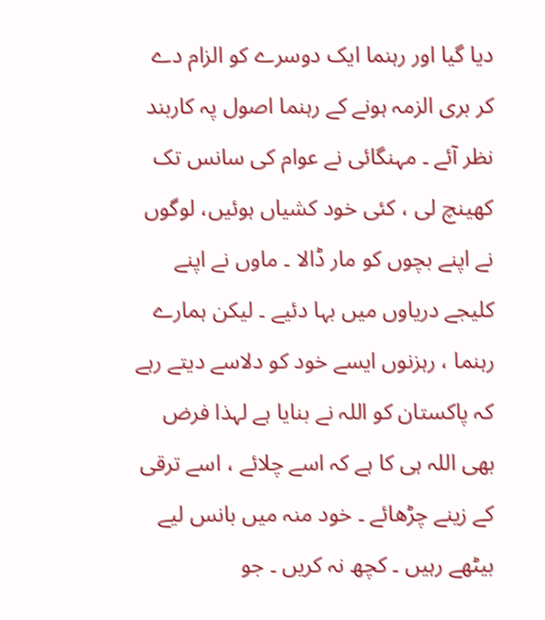دیا گیا اور رہنما ایک دوسرے کو الزام دے کر بری الزمہ ہونے کے رہنما اصول پہ کاربند نظر آئے ۔ مہنگائی نے عوام کی سانس تک کھینچ لی ، کئی خود کشیاں ہوئیں، لوگوں نے اپنے بچوں کو مار ڈالا ۔ ماوں نے اپنے کلیجے دریاوں میں بہا دئیے ۔ لیکن ہمارے رہنما ، رہزنوں ایسے خود کو دلاسے دیتے رہے کہ پاکستان کو اللہ نے بنایا ہے لہذا فرض بھی اللہ ہی کا ہے کہ اسے چلائے ، اسے ترقی کے زینے چڑھائے ۔ خود منہ میں بانس لیے بیٹھے رہیں ۔ کچھ نہ کریں ۔ جو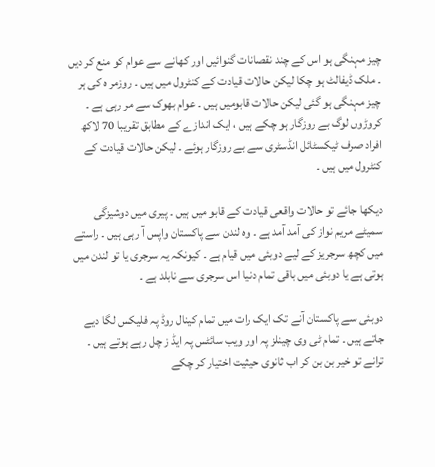چیز مہنگی ہو اس کے چند نقصانات گنوائیں اور کھانے سے عوام کو منع کر دیں ۔ ملک ڈیفالٹ ہو چکا لیکن حالات قیادت کے کنٹرول میں ہیں ۔ روزمر ہ کی ہر چیز مہنگی ہو گئی لیکن حالات قابومیں ہیں ۔ عوام بھوک سے مر رہی ہے ۔ کروڑوں لوگ بے روزگار ہو چکے ہیں ، ایک اندازے کے مطابق تقریبا 70 لاکھ افراد صرف ٹیکسٹائل انڈسٹری سے بے روزگار ہوئے ۔ لیکن حالات قیادت کے کنٹرول میں ہیں ۔

دیکھا جائے تو حالات واقعی قیادت کے قابو میں ہیں ۔ پیری میں دوشیزگی سمیٹے مریم نواز کی آمد آمد ہے ۔ وہ لندن سے پاکستان واپس آ رہی ہیں ۔ راستے میں کچھ سرجریز کے لیے دوبئی میں قیام ہے ۔ کیونکہ یہ سرجری یا تو لندن میں ہوتی ہے یا دوبئی میں باقی تمام دنیا اس سرجری سے نابلد ہے ۔

دوبئی سے پاکستان آنے تک ایک رات میں تمام کینال روڈ پہ فلیکس لگا دیے جاتے ہیں ۔ تمام ٹی وی چینلز پہ اور ویب سائٹس پہ ایڈ ز چل رہے ہوتے ہیں ۔ ترانے تو خیر بن بن کر اب ثانوی حیثیت اختیار کر چکے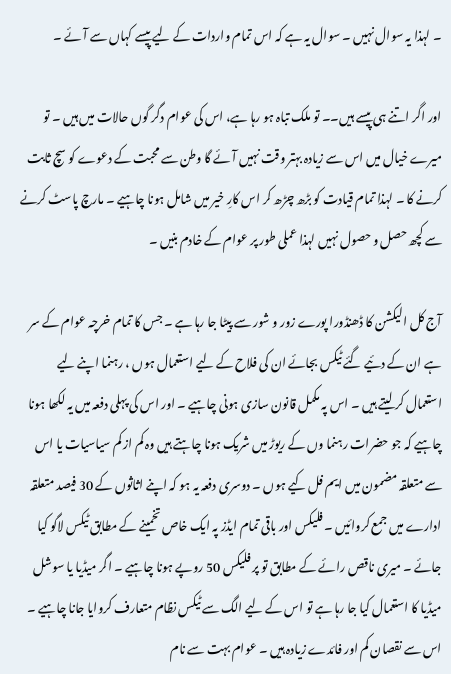۔ لہذا یہ سوال نہیں ۔ سوال یہ ہے کہ اس تمام واردات کے لیے پیسے کہاں سے آئے ۔

اور اگر اتنے ہی پیسے ہیں۔۔ تو ملک تباہ ہو رہا ہے، اس کی عوام دگر گوں حالات میں ہیں ۔ تو میرے خیال میں اس سے زیادہ بہتر وقت نہیں آئے گا وطن سے محبت کے دعوے کو سچ ثابت کرنے کا ۔ لہذا تمام قیادت کو بڑھ چڑھ کر اس کارِ خیر میں شامل ہونا چاہیے ۔ مارچ پاسٹ کرنے سے کچھ حصل و حصول نہیں لہذا عملی طور پر عوام کے خادم بنیں ۔

آج کل الیکشن کا ڈھنڈورا پورے زور و شور سے پیٹا جا رہا ہے ۔ جس کا تمام خرچہ عوام کے سر ہے ان کے دئیے گئے ٹیکس بجائے ان کی فلاح کے لیے استعمال ہوں ، رہنما اپنے لیے استعمال کر لیتے ہیں ۔ اس پہ مکمل قانون سازی ہونی چاہیے ۔ اور اس کی پہلی دفعہ میں یہ لکھا ہونا چاہیے کہ جو حضرات رہنما وں کے ریوڑ میں شریک ہونا چاہتے ہیں وہ کم از کم سیاسیات یا اس سے متعلقہ مضمون میں ایم فل کیے ہوں ۔ دوسری دفعہ یہ ہو کہ اپنے اثاثوں کے 30 فیصد متعلقہ ادارے میں جمع کروائیں ۔ فلیکس اور باقی تمام ایڈز پہ ایک خاص تخمینے کے مطابق ٹیکس لاگو کیا جائے ۔ میری ناقص رائے کے مطابق تو پر فلیکس 50 روپے ہونا چاہیے ۔ اگر میڈیا یا سوشل میڈیا کا استعمال کیا جا رہا ہے تو اس کے لیے الگ سے ٹیکس نظام متعارف کروایا جانا چاہیے ۔ اس سے نقصان کم اور فائدے زیادہ ہیں ۔ عوام بہت سے نام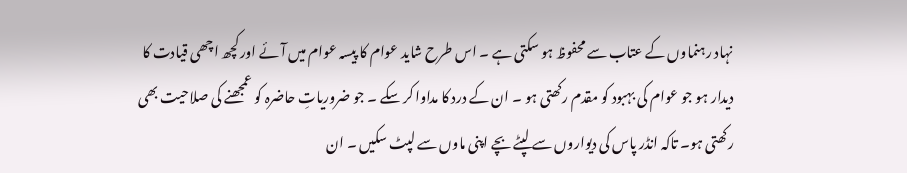نہاد رہنماوں کے عتاب سے محفوظ ہو سکتی ہے ۔ اس طرح شاید عوام کا پیسہ عوام میں آئے اور کچھ اچھی قیادت کا دیدار ہو جو عوام کی بہبود کو مقدم رکھتی ہو ۔ ان کے درد کا مداوا کر سکے ۔ جو ضروریاتِ حاضرہ کو عمجھنے کی صلاحیت بھی رکھتی ہو۔ تاکہ انڈر پاس کی دیواروں سے لپٹے بچے اپنی ماوں سے لپٹ سکیں ۔ ان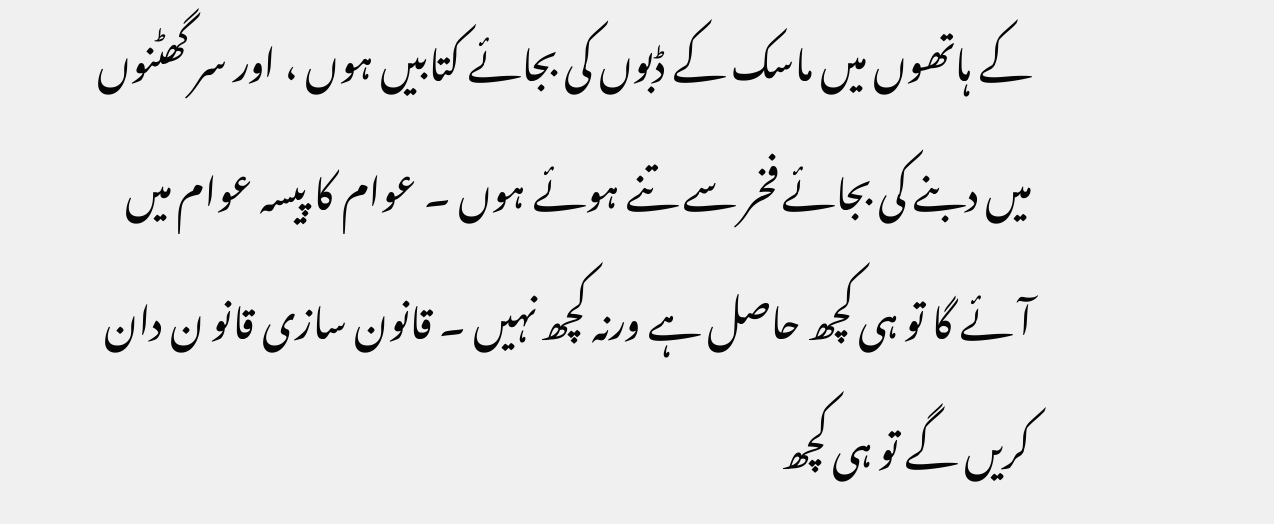کے ہاتھوں میں ماسک کے ڈبوں کی بجائے کتابیں ہوں ، اور سر گھٹنوں میں دبنے کی بجائے فخر سے تنے ہوئے ہوں ۔ عوام کا پیسہ عوام میں آئے گا تو ہی کچھ حاصل ہے ورنہ کچھ نہیں ۔ قانون سازی قانو ن دان کریں گے تو ہی کچھ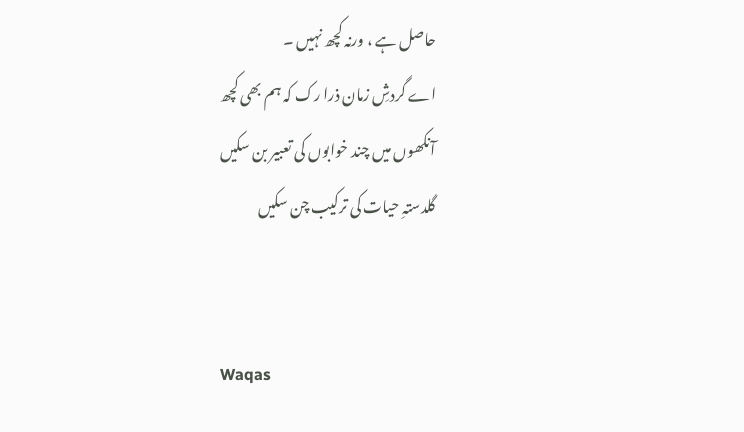حاصل ہے ، ورنہ کچھ نہیں ۔
اے گردشِ زمان ذرا رک کہ ہم بھی کچھ
آنکھوں میں چند خوابوں کی تعبیر بن سکیں
گلدستہِ حیات کی ترکیب چن سکیں


Waqas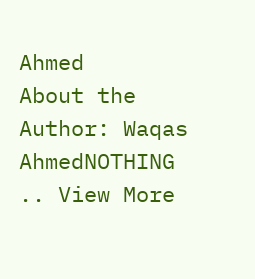Ahmed
About the Author: Waqas AhmedNOTHING .. View More